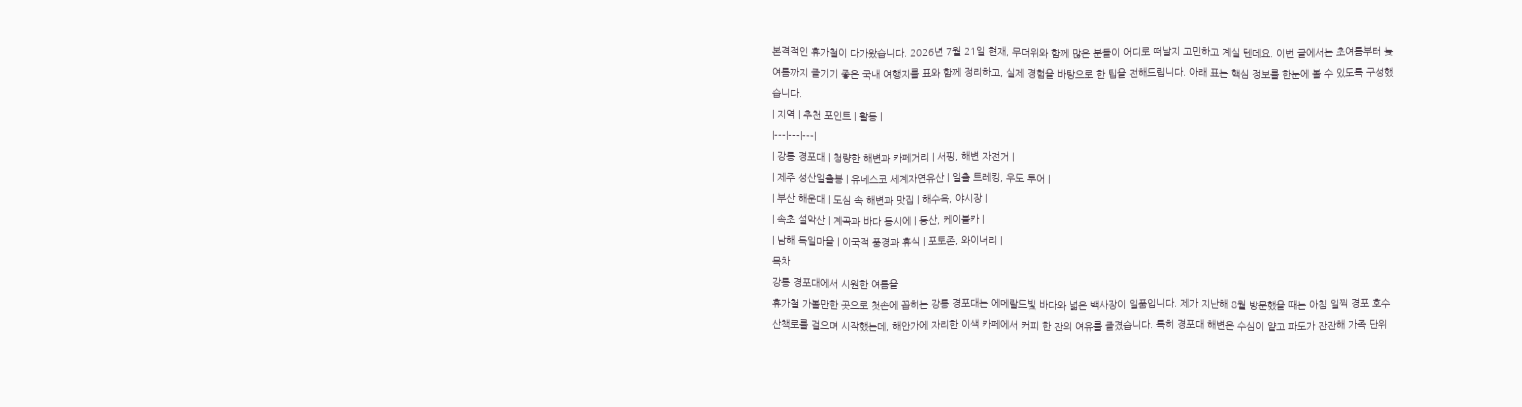본격적인 휴가철이 다가왔습니다. 2026년 7월 21일 현재, 무더위와 함께 많은 분들이 어디로 떠날지 고민하고 계실 텐데요. 이번 글에서는 초여름부터 늦여름까지 즐기기 좋은 국내 여행지를 표와 함께 정리하고, 실제 경험을 바탕으로 한 팁을 전해드립니다. 아래 표는 핵심 정보를 한눈에 볼 수 있도록 구성했습니다.
| 지역 | 추천 포인트 | 활동 |
|---|---|---|
| 강릉 경포대 | 청량한 해변과 카페거리 | 서핑, 해변 자전거 |
| 제주 성산일출봉 | 유네스코 세계자연유산 | 일출 트레킹, 우도 투어 |
| 부산 해운대 | 도심 속 해변과 맛집 | 해수욕, 야시장 |
| 속초 설악산 | 계곡과 바다 동시에 | 등산, 케이블카 |
| 남해 독일마을 | 이국적 풍경과 휴식 | 포토존, 와이너리 |
목차
강릉 경포대에서 시원한 여름을
휴가철 가볼만한 곳으로 첫손에 꼽히는 강릉 경포대는 에메랄드빛 바다와 넓은 백사장이 일품입니다. 제가 지난해 8월 방문했을 때는 아침 일찍 경포 호수 산책로를 걸으며 시작했는데, 해안가에 자리한 이색 카페에서 커피 한 잔의 여유를 즐겼습니다. 특히 경포대 해변은 수심이 얕고 파도가 잔잔해 가족 단위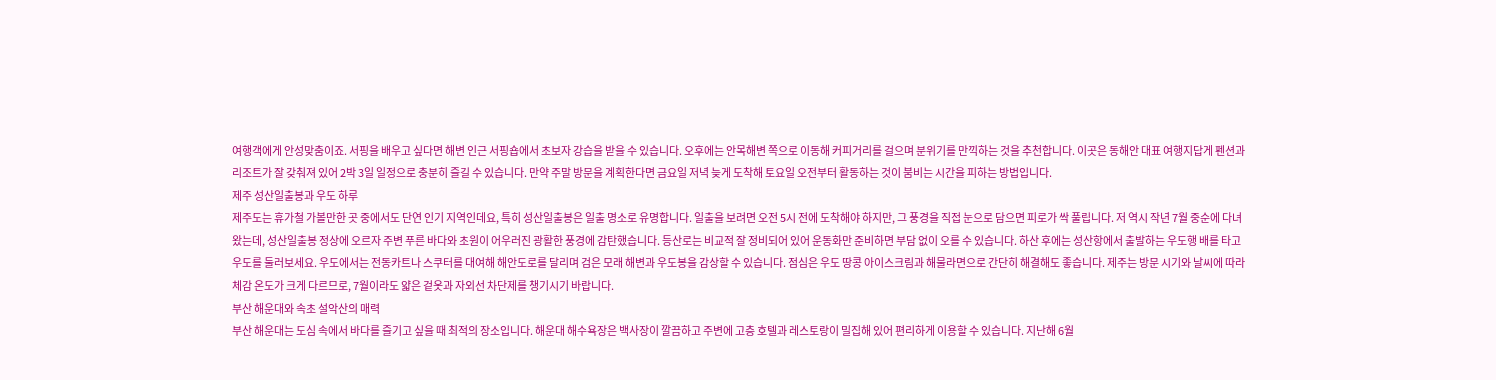여행객에게 안성맞춤이죠. 서핑을 배우고 싶다면 해변 인근 서핑숍에서 초보자 강습을 받을 수 있습니다. 오후에는 안목해변 쪽으로 이동해 커피거리를 걸으며 분위기를 만끽하는 것을 추천합니다. 이곳은 동해안 대표 여행지답게 펜션과 리조트가 잘 갖춰져 있어 2박 3일 일정으로 충분히 즐길 수 있습니다. 만약 주말 방문을 계획한다면 금요일 저녁 늦게 도착해 토요일 오전부터 활동하는 것이 붐비는 시간을 피하는 방법입니다.
제주 성산일출봉과 우도 하루
제주도는 휴가철 가볼만한 곳 중에서도 단연 인기 지역인데요, 특히 성산일출봉은 일출 명소로 유명합니다. 일출을 보려면 오전 5시 전에 도착해야 하지만, 그 풍경을 직접 눈으로 담으면 피로가 싹 풀립니다. 저 역시 작년 7월 중순에 다녀왔는데, 성산일출봉 정상에 오르자 주변 푸른 바다와 초원이 어우러진 광활한 풍경에 감탄했습니다. 등산로는 비교적 잘 정비되어 있어 운동화만 준비하면 부담 없이 오를 수 있습니다. 하산 후에는 성산항에서 출발하는 우도행 배를 타고 우도를 둘러보세요. 우도에서는 전동카트나 스쿠터를 대여해 해안도로를 달리며 검은 모래 해변과 우도봉을 감상할 수 있습니다. 점심은 우도 땅콩 아이스크림과 해물라면으로 간단히 해결해도 좋습니다. 제주는 방문 시기와 날씨에 따라 체감 온도가 크게 다르므로, 7월이라도 얇은 겉옷과 자외선 차단제를 챙기시기 바랍니다.
부산 해운대와 속초 설악산의 매력
부산 해운대는 도심 속에서 바다를 즐기고 싶을 때 최적의 장소입니다. 해운대 해수욕장은 백사장이 깔끔하고 주변에 고층 호텔과 레스토랑이 밀집해 있어 편리하게 이용할 수 있습니다. 지난해 6월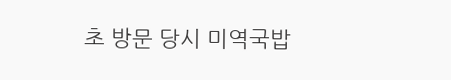초 방문 당시 미역국밥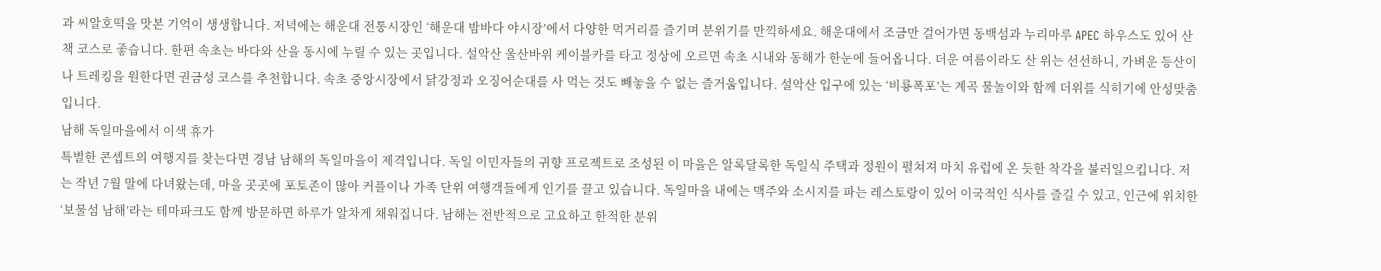과 씨알호떡을 맛본 기억이 생생합니다. 저녁에는 해운대 전통시장인 ‘해운대 밤바다 야시장’에서 다양한 먹거리를 즐기며 분위기를 만끽하세요. 해운대에서 조금만 걸어가면 동백섬과 누리마루 APEC 하우스도 있어 산책 코스로 좋습니다. 한편 속초는 바다와 산을 동시에 누릴 수 있는 곳입니다. 설악산 울산바위 케이블카를 타고 정상에 오르면 속초 시내와 동해가 한눈에 들어옵니다. 더운 여름이라도 산 위는 선선하니, 가벼운 등산이나 트레킹을 원한다면 권금성 코스를 추천합니다. 속초 중앙시장에서 닭강정과 오징어순대를 사 먹는 것도 빼놓을 수 없는 즐거움입니다. 설악산 입구에 있는 ‘비룡폭포’는 계곡 물놀이와 함께 더위를 식히기에 안성맞춤입니다.
남해 독일마을에서 이색 휴가
특별한 콘셉트의 여행지를 찾는다면 경남 남해의 독일마을이 제격입니다. 독일 이민자들의 귀향 프로젝트로 조성된 이 마을은 알록달록한 독일식 주택과 정원이 펼쳐져 마치 유럽에 온 듯한 착각을 불러일으킵니다. 저는 작년 7월 말에 다녀왔는데, 마을 곳곳에 포토존이 많아 커플이나 가족 단위 여행객들에게 인기를 끌고 있습니다. 독일마을 내에는 맥주와 소시지를 파는 레스토랑이 있어 이국적인 식사를 즐길 수 있고, 인근에 위치한 ‘보물섬 남해’라는 테마파크도 함께 방문하면 하루가 알차게 채워집니다. 남해는 전반적으로 고요하고 한적한 분위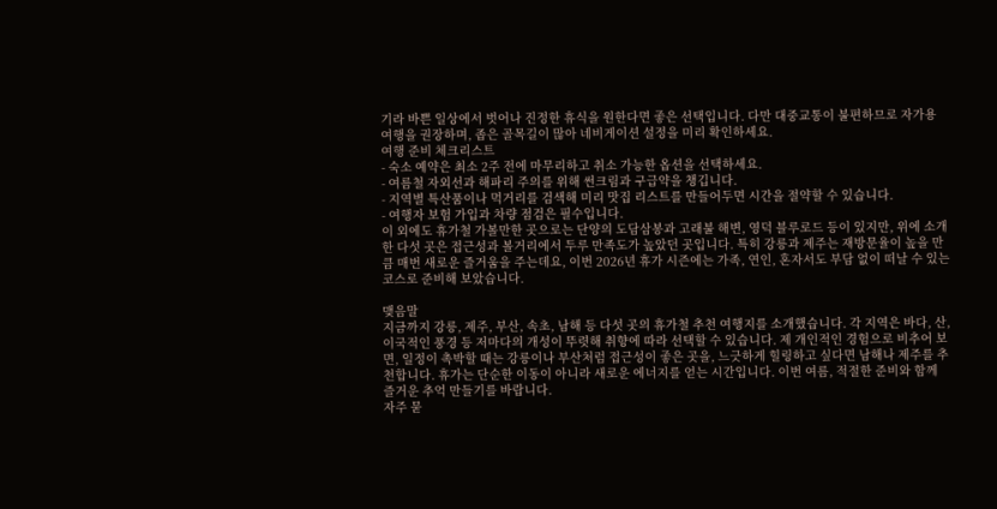기라 바쁜 일상에서 벗어나 진정한 휴식을 원한다면 좋은 선택입니다. 다만 대중교통이 불편하므로 자가용 여행을 권장하며, 좁은 골목길이 많아 네비게이션 설정을 미리 확인하세요.
여행 준비 체크리스트
- 숙소 예약은 최소 2주 전에 마무리하고 취소 가능한 옵션을 선택하세요.
- 여름철 자외선과 해파리 주의를 위해 썬크림과 구급약을 챙깁니다.
- 지역별 특산품이나 먹거리를 검색해 미리 맛집 리스트를 만들어두면 시간을 절약할 수 있습니다.
- 여행자 보험 가입과 차량 점검은 필수입니다.
이 외에도 휴가철 가볼만한 곳으로는 단양의 도담삼봉과 고래불 해변, 영덕 블루로드 등이 있지만, 위에 소개한 다섯 곳은 접근성과 볼거리에서 두루 만족도가 높았던 곳입니다. 특히 강릉과 제주는 재방문율이 높을 만큼 매번 새로운 즐거움을 주는데요, 이번 2026년 휴가 시즌에는 가족, 연인, 혼자서도 부담 없이 떠날 수 있는 코스로 준비해 보았습니다.

맺음말
지금까지 강릉, 제주, 부산, 속초, 남해 등 다섯 곳의 휴가철 추천 여행지를 소개했습니다. 각 지역은 바다, 산, 이국적인 풍경 등 저마다의 개성이 뚜렷해 취향에 따라 선택할 수 있습니다. 제 개인적인 경험으로 비추어 보면, 일정이 촉박할 때는 강릉이나 부산처럼 접근성이 좋은 곳을, 느긋하게 힐링하고 싶다면 남해나 제주를 추천합니다. 휴가는 단순한 이동이 아니라 새로운 에너지를 얻는 시간입니다. 이번 여름, 적절한 준비와 함께 즐거운 추억 만들기를 바랍니다.
자주 묻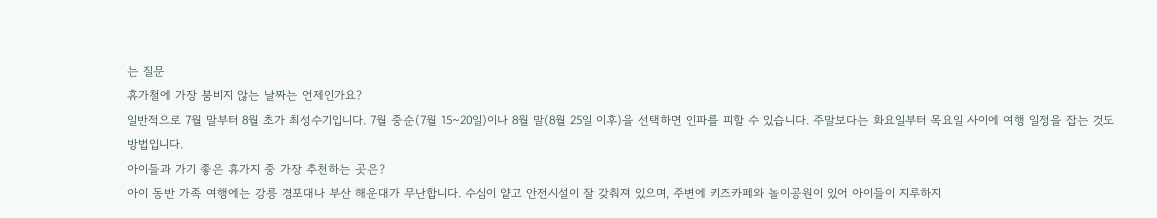는 질문
휴가철에 가장 붐비지 않는 날짜는 언제인가요?
일반적으로 7월 말부터 8월 초가 최성수기입니다. 7월 중순(7월 15~20일)이나 8월 말(8월 25일 이후)을 선택하면 인파를 피할 수 있습니다. 주말보다는 화요일부터 목요일 사이에 여행 일정을 잡는 것도 방법입니다.
아이들과 가기 좋은 휴가지 중 가장 추천하는 곳은?
아이 동반 가족 여행에는 강릉 경포대나 부산 해운대가 무난합니다. 수심이 얕고 안전시설이 잘 갖춰져 있으며, 주변에 키즈카페와 놀이공원이 있어 아이들이 지루하지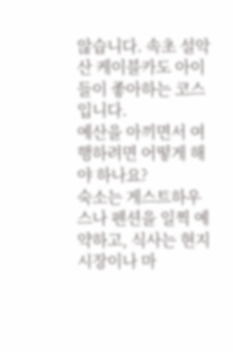않습니다. 속초 설악산 케이블카도 아이들이 좋아하는 코스입니다.
예산을 아끼면서 여행하려면 어떻게 해야 하나요?
숙소는 게스트하우스나 펜션을 일찍 예약하고, 식사는 현지 시장이나 마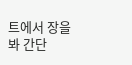트에서 장을 봐 간단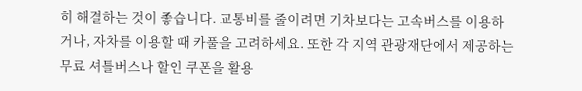히 해결하는 것이 좋습니다. 교통비를 줄이려면 기차보다는 고속버스를 이용하거나, 자차를 이용할 때 카풀을 고려하세요. 또한 각 지역 관광재단에서 제공하는 무료 셔틀버스나 할인 쿠폰을 활용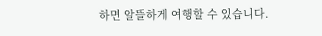하면 알뜰하게 여행할 수 있습니다.